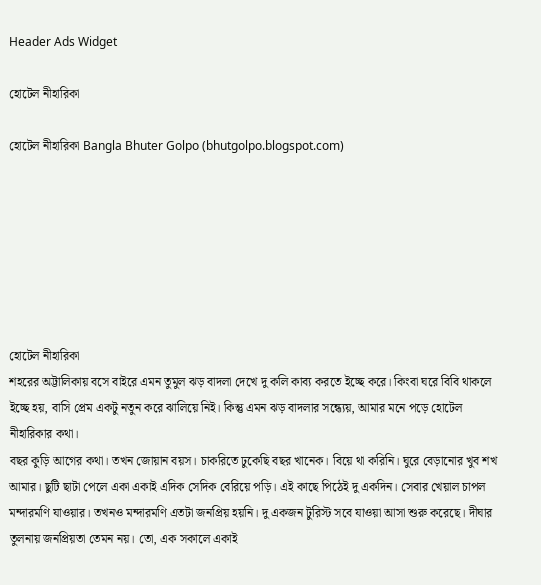Header Ads Widget

হোটেল নীহারিকা

হোটেল নীহারিকা Bangla Bhuter Golpo (bhutgolpo.blogspot.com)







হোটেল নীহারিকা
শহরের অট্টালিকায় বসে বাইরে এমন তুমুল ঝড় বাদলা দেখে দু কলি কাব্য করতে ইচ্ছে করে। কিংবা ঘরে বিবি থাকলে ইচ্ছে হয়, বাসি প্রেম একটু নতুন করে ঝালিয়ে নিই। কিন্তু এমন ঝড় বাদলার সন্ধ্যেয়, আমার মনে পড়ে হোটেল নীহারিকার কথা।
বছর কুড়ি আগের কথা। তখন জোয়ান বয়স। চাকরিতে ঢুকেছি বছর খানেক। বিয়ে থা করিনি। ঘুরে বেড়ানোর খুব শখ আমার। ছুটি ছাটা পেলে একা একাই এদিক সেদিক বেরিয়ে পড়ি। এই কাছে পিঠেই দু একদিন। সেবার খেয়াল চাপল মন্দারমণি যাওয়ার। তখনও মন্দারমণি এতটা জনপ্রিয় হয়নি। দু একজন টুরিস্ট সবে যাওয়া আসা শুরু করেছে। দীঘার তুলনায় জনপ্রিয়তা তেমন নয়। তো, এক সকালে একাই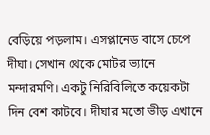বেড়িয়ে পড়লাম। এসপ্লানেড বাসে চেপে দীঘা। সেখান থেকে মোটর ভ্যানে মন্দারমণি। একটু নিরিবিলিতে কয়েকটা দিন বেশ কাটবে। দীঘার মতো ভীড় এখানে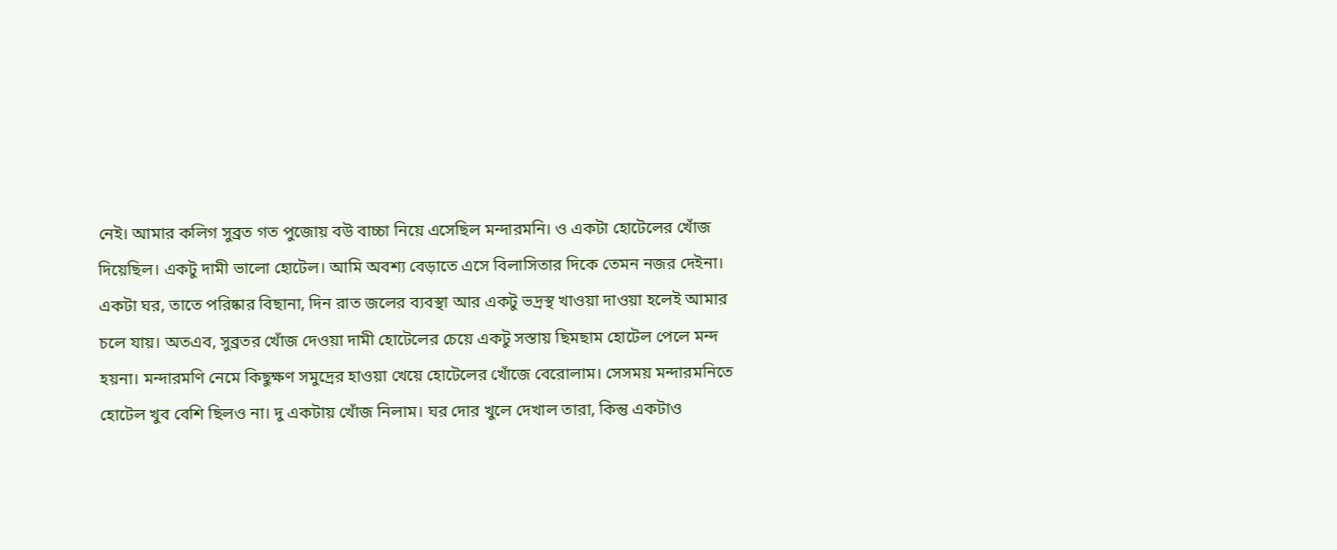নেই। আমার কলিগ সুব্রত গত পুজোয় বউ বাচ্চা নিয়ে এসেছিল মন্দারমনি। ও একটা হোটেলের খোঁজ দিয়েছিল। একটু দামী ভালো হোটেল। আমি অবশ্য বেড়াতে এসে বিলাসিতার দিকে তেমন নজর দেইনা। একটা ঘর, তাতে পরিষ্কার বিছানা, দিন রাত জলের ব্যবস্থা আর একটু ভদ্রস্থ খাওয়া দাওয়া হলেই আমার চলে যায়। অতএব, সুব্রতর খোঁজ দেওয়া দামী হোটেলের চেয়ে একটু সস্তায় ছিমছাম হোটেল পেলে মন্দ হয়না। মন্দারমণি নেমে কিছুক্ষণ সমুদ্রের হাওয়া খেয়ে হোটেলের খোঁজে বেরোলাম। সেসময় মন্দারমনিতে হোটেল খুব বেশি ছিলও না। দু একটায় খোঁজ নিলাম। ঘর দোর খুলে দেখাল তারা, কিন্তু একটাও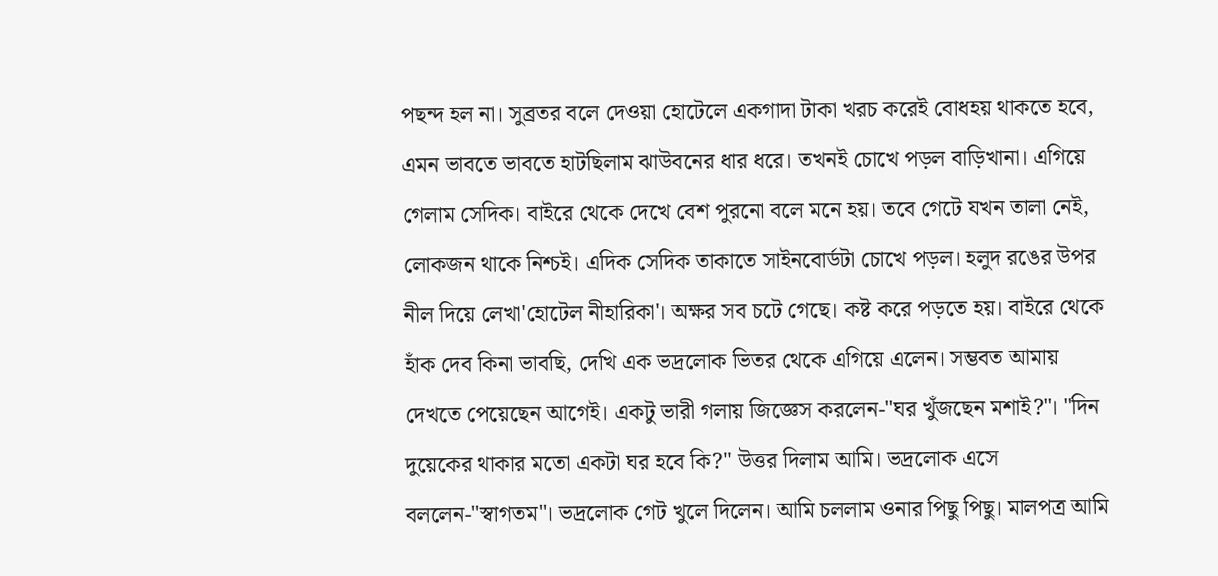পছন্দ হল না। সুব্রতর বলে দেওয়া হোটেলে একগাদা টাকা খরচ করেই বোধহয় থাকতে হবে, এমন ভাবতে ভাবতে হাটছিলাম ঝাউবনের ধার ধরে। তখনই চোখে পড়ল বাড়িখানা। এগিয়ে গেলাম সেদিক। বাইরে থেকে দেখে বেশ পুরনো বলে মনে হয়। তবে গেটে যখন তালা নেই, লোকজন থাকে নিশ্চই। এদিক সেদিক তাকাতে সাইনবোর্ডটা চোখে পড়ল। হলুদ রঙের উপর নীল দিয়ে লেখা'হোটেল নীহারিকা'। অক্ষর সব চটে গেছে। কষ্ট করে পড়তে হয়। বাইরে থেকে হাঁক দেব কিনা ভাবছি, দেখি এক ভদ্রলোক ভিতর থেকে এগিয়ে এলেন। সম্ভবত আমায় দেখতে পেয়েছেন আগেই। একটু ভারী গলায় জিজ্ঞেস করলেন-"ঘর খুঁজছেন মশাই?"। "দিন দুয়েকের থাকার মতো একটা ঘর হবে কি?" উত্তর দিলাম আমি। ভদ্রলোক এসে বললেন-"স্বাগতম"। ভদ্রলোক গেট খুলে দিলেন। আমি চললাম ওনার পিছু পিছু। মালপত্র আমি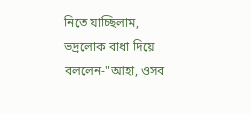নিতে যাচ্ছিলাম, ভদ্রলোক বাধা দিয়ে বললেন-"আহা, ওসব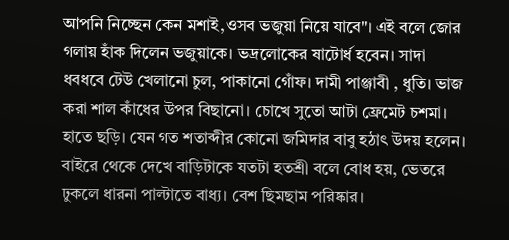আপনি নিচ্ছেন কেন মশাই,ওসব ভজুয়া নিয়ে যাবে"। এই বলে জোর গলায় হাঁক দিলেন ভজুয়াকে। ভদ্রলোকের ষাটোর্ধ হবেন। সাদা ধবধবে টেউ খেলানো চুল, পাকানো গোঁফ। দামী পাঞ্জাবী , ধুতি। ভাজ করা শাল কাঁধের উপর বিছানো। চোখে সুতো আটা ফ্রেমেট চশমা। হাতে ছড়ি। যেন গত শতাব্দীর কোনো জমিদার বাবু হঠাৎ উদয় হলেন।
বাইরে থেকে দেখে বাড়িটাকে যতটা হতশ্রী বলে বোধ হয়, ভেতরে ঢুকলে ধারনা পাল্টাতে বাধ্য। বেশ ছিমছাম পরিষ্কার।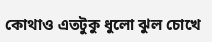কোথাও এতটুকু ধুলো ঝুল চোখে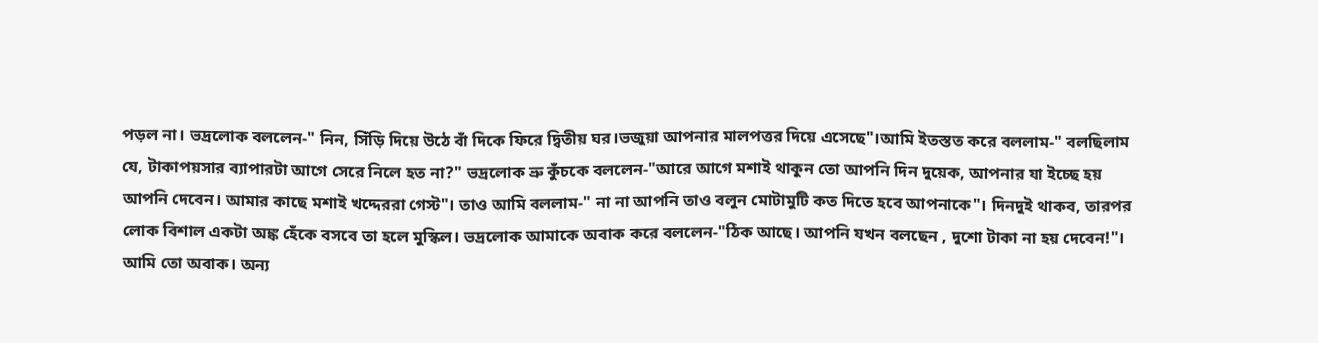পড়ল না। ভদ্রলোক বললেন-" নিন, সিঁড়ি দিয়ে উঠে বাঁ দিকে ফিরে দ্বিতীয় ঘর।ভজুয়া আপনার মালপত্তর দিয়ে এসেছে"।আমি ইতস্তত করে বললাম-" বলছিলাম যে, টাকাপয়সার ব্যাপারটা আগে সেরে নিলে হত না?" ভদ্রলোক ভ্রু কুঁচকে বললেন-"আরে আগে মশাই থাকুন তো আপনি দিন দুয়েক, আপনার যা ইচ্ছে হয় আপনি দেবেন। আমার কাছে মশাই খদ্দেররা গেস্ট"। তাও আমি বললাম-" না না আপনি তাও বলুন মোটামুটি কত দিতে হবে আপনাকে"। দিনদুই থাকব, তারপর লোক বিশাল একটা অঙ্ক হেঁকে বসবে তা হলে মুস্কিল। ভদ্রলোক আমাকে অবাক করে বললেন-"ঠিক আছে। আপনি যখন বলছেন , দুশো টাকা না হয় দেবেন!"। আমি তো অবাক। অন্য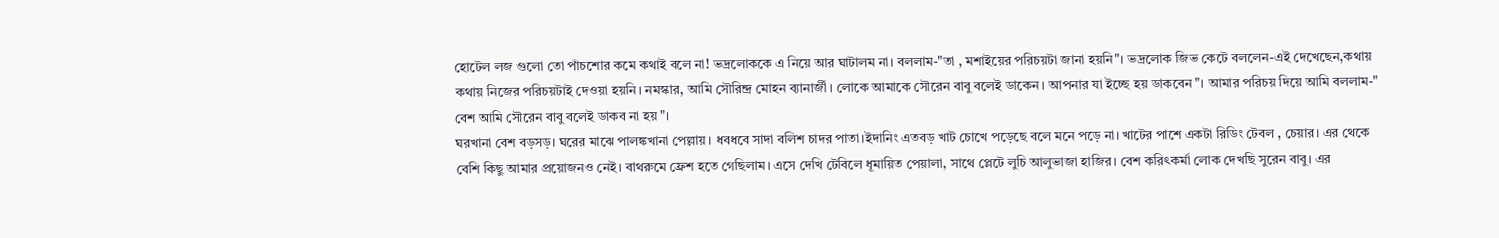হোটেল লজ গুলো তো পাঁচশোর কমে কথাই বলে না! ভদ্রলোককে এ নিয়ে আর ঘাটালম না। বললাম-"তা , মশাইয়ের পরিচয়টা জানা হয়নি"। ভদ্রলোক জিভ কেটে বললেন-এই দেখেছেন,কথায় কথায় নিজের পরিচয়টাই দেওয়া হয়নি। নমস্কার, আমি সৌরিন্দ্র মোহন ব্যানার্জী। লোকে আমাকে সৌরেন বাবু বলেই ডাকেন। আপনার যা ইচ্ছে হয় ডাকবেন"। আমার পরিচয় দিয়ে আমি বললাম-" বেশ আমি সৌরেন বাবু বলেই ডাকব না হয়"।
ঘরখানা বেশ বড়সড়। ঘরের মাঝে পালঙ্কখানা পেল্লায়। ধবধবে সাদা বলিশ চাদর পাতা।ইদানিং এতবড় খাট চোখে পড়েছে বলে মনে পড়ে না। খাটের পাশে একটা রিডিং টেবল , চেয়ার। এর থেকে বেশি কিছু আমার প্রয়োজনও নেই। বাথরুমে ফ্রেশ হতে গেছিলাম। এসে দেখি টেবিলে ধূমায়িত পেয়ালা, সাথে প্লেটে লুচি আলুভাজা হাজির। বেশ করিৎকর্মা লোক দেখছি সুরেন বাবু। এর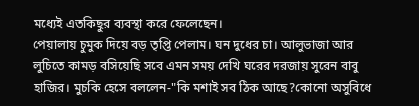মধ্যেই এতকিছুর ব্যবস্থা করে ফেলেছেন।
পেয়ালায় চুমুক দিয়ে বড় তৃপ্তি পেলাম। ঘন দুধের চা। আলুভাজা আর লুচিতে কামড় বসিয়েছি সবে এমন সময় দেখি ঘরের দরজায় সুরেন বাবু হাজির। মুচকি হেসে বললেন-"কি মশাই সব ঠিক আছে?কোনো অসুবিধে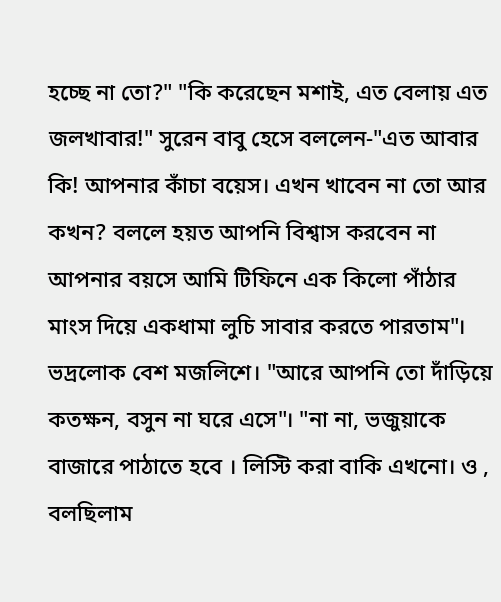হচ্ছে না তো?" "কি করেছেন মশাই, এত বেলায় এত জলখাবার!" সুরেন বাবু হেসে বললেন-"এত আবার কি! আপনার কাঁচা বয়েস। এখন খাবেন না তো আর কখন? বললে হয়ত আপনি বিশ্বাস করবেন না আপনার বয়সে আমি টিফিনে এক কিলো পাঁঠার মাংস দিয়ে একধামা লুচি সাবার করতে পারতাম"। ভদ্রলোক বেশ মজলিশে। "আরে আপনি তো দাঁড়িয়ে কতক্ষন, বসুন না ঘরে এসে"। "না না, ভজুয়াকে বাজারে পাঠাতে হবে । লিস্টি করা বাকি এখনো। ও , বলছিলাম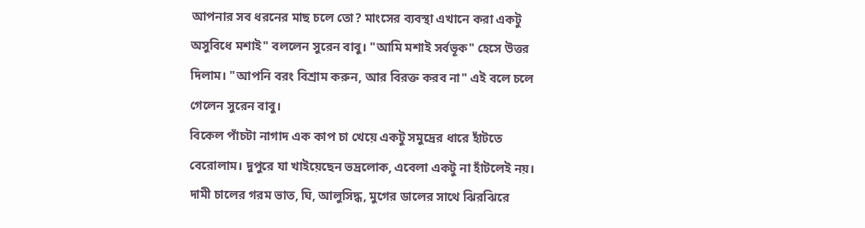আপনার সব ধরনের মাছ চলে তো? মাংসের ব্যবস্থা এখানে করা একটু অসুবিধে মশাই" বললেন সুরেন বাবু। "আমি মশাই সর্বভূক" হেসে উত্তর দিলাম। "আপনি বরং বিশ্রাম করুন, আর বিরক্ত করব না" এই বলে চলে গেলেন সুরেন বাবু।
বিকেল পাঁচটা নাগাদ এক কাপ চা খেয়ে একটু সমুদ্রের ধারে হাঁটতে বেরোলাম। দুপুরে যা খাইয়েছেন ভদ্রলোক, এবেলা একটু না হাঁটলেই নয়। দামী চালের গরম ভাত, ঘি, আলুসিদ্ধ, মুগের ডালের সাথে ঝিরঝিরে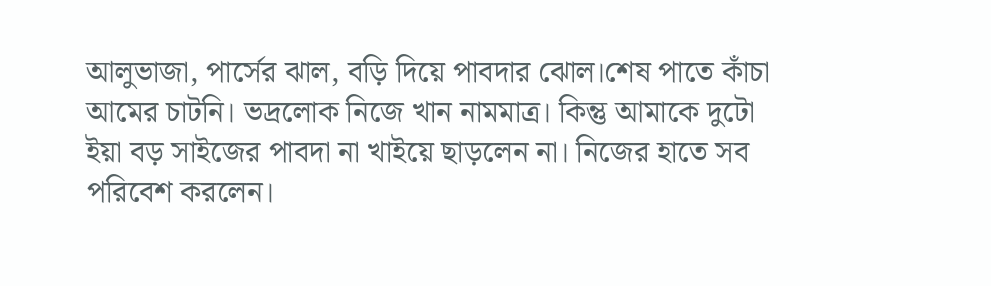আলুভাজা, পার্সের ঝাল, বড়ি দিয়ে পাবদার ঝোল।শেষ পাতে কাঁচা আমের চাটনি। ভদ্রলোক নিজে খান নামমাত্র। কিন্তু আমাকে দুটো ইয়া বড় সাইজের পাবদা না খাইয়ে ছাড়লেন না। নিজের হাতে সব পরিবেশ করলেন।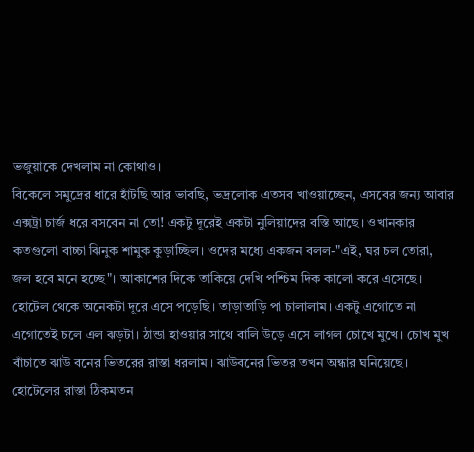ভজুয়াকে দেখলাম না কোথাও।
বিকেলে সমুদ্রের ধারে হাঁটছি আর ভাবছি, ভদ্রলোক এতসব খাওয়াচ্ছেন, এসবের জন্য আবার এক্সট্রা চার্জ ধরে বসবেন না তো! একটু দূরেই একটা নুলিয়াদের বস্তি আছে। ওখানকার কতগুলো বাচ্চা ঝিনুক শামুক কুড়াচ্ছিল। ওদের মধ্যে একজন বলল-"এই, ঘর চল তোরা, জল হবে মনে হচ্ছে"। আকাশের দিকে তাকিয়ে দেখি পশ্চিম দিক কালো করে এসেছে। হোটেল থেকে অনেকটা দূরে এসে পড়েছি। তাড়াতাড়ি পা চালালাম। একটু এগোতে না এগোতেই চলে এল ঝড়টা। ঠান্ডা হাওয়ার সাথে বালি উড়ে এসে লাগল চোখে মুখে। চোখ মুখ বাঁচাতে ঝাউ বনের ভিতরের রাস্তা ধরলাম। ঝাউবনের ভিতর তখন অন্ধার ঘনিয়েছে।
হোটেলের রাস্তা ঠিকমতন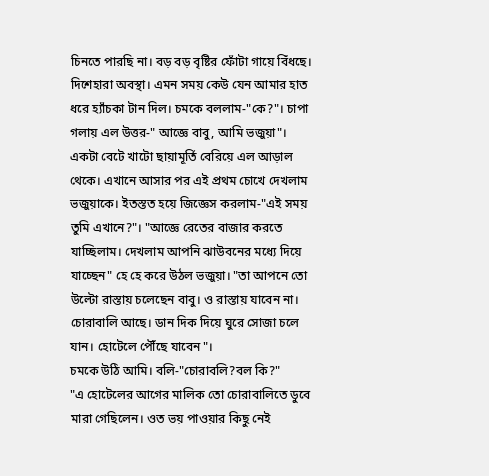চিনতে পারছি না। বড় বড় বৃষ্টির ফোঁটা গায়ে বিঁধছে। দিশেহারা অবস্থা। এমন সময় কেউ যেন আমার হাত ধরে হ্যাঁচকা টান দিল। চমকে বললাম-"কে?"। চাপা গলায় এল উত্তর-" আজ্ঞে বাবু, আমি ভজুয়া"। একটা বেটে খাটো ছায়ামূর্তি বেরিয়ে এল আড়াল থেকে। এখানে আসার পর এই প্রথম চোখে দেখলাম ভজুয়াকে। ইতস্তত হয়ে জিজ্ঞেস করলাম-"এই সময় তুমি এখানে?"। "আজ্ঞে রেতের বাজার করতে যাচ্ছিলাম। দেখলাম আপনি ঝাউবনের মধ্যে দিয়ে যাচ্ছেন" হে হে করে উঠল ভজুয়া। "তা আপনে তো উল্টো রাস্তায় চলেছেন বাবু। ও রাস্তায় যাবেন না। চোরাবালি আছে। ডান দিক দিয়ে ঘুরে সোজা চলে যান। হোটেলে পৌঁছে যাবেন"।
চমকে উঠি আমি। বলি-"চোরাবলি?বল কি?"
"এ হোটেলের আগের মালিক তো চোরাবালিতে ডুবে মারা গেছিলেন। ওত ভয় পাওয়ার কিছু নেই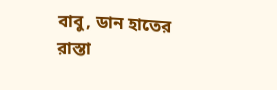বাবু, ডান হাতের রাস্তা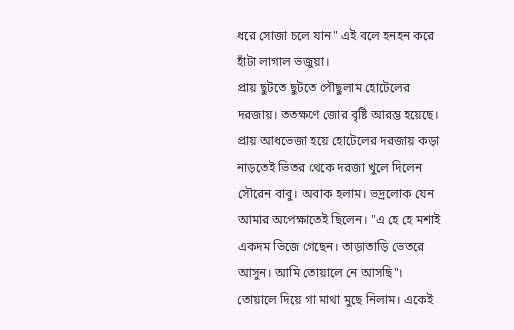ধরে সোজা চলে যান" এই বলে হনহন করে হাঁটা লাগাল ভজুয়া।
প্রায় ছুটতে ছুটতে পৌছুলাম হোটেলের দরজায়। ততক্ষণে জোর বৃষ্টি আরম্ভ হয়েছে। প্রায় আধভেজা হয়ে হোটেলের দরজায় কড়া নাড়তেই ভিতর থেকে দরজা খুলে দিলেন সৌরেন বাবু। অবাক হলাম। ভদ্রলোক যেন আমার অপেক্ষাতেই ছিলেন। "এ হে হে মশাই একদম ভিজে গেছেন। তাড়াতাড়ি ভেতরে আসুন। আমি তোয়ালে নে আসছি"।
তোয়ালে দিয়ে গা মাথা মুছে নিলাম। একেই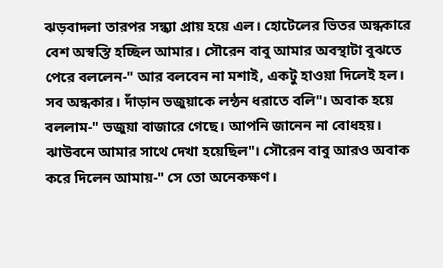ঝড়বাদলা তারপর সন্ধ্যা প্রায় হয়ে এল। হোটেলের ভিতর অন্ধকারে বেশ অস্বস্তি হচ্ছিল আমার। সৌরেন বাবু আমার অবস্থাটা বুঝতে পেরে বললেন-" আর বলবেন না মশাই, একটু হাওয়া দিলেই হল। সব অন্ধকার। দাঁড়ান ভজুয়াকে লন্ঠন ধরাতে বলি"। অবাক হয়ে বললাম-" ভজুয়া বাজারে গেছে। আপনি জানেন না বোধহয়। ঝাউবনে আমার সাথে দেখা হয়েছিল"। সৌরেন বাবু আরও অবাক করে দিলেন আমায়-" সে তো অনেকক্ষণ।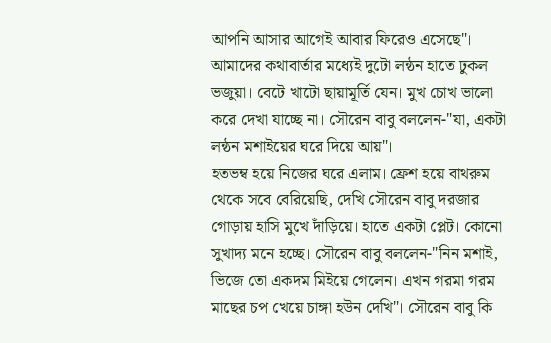আপনি আসার আগেই আবার ফিরেও এসেছে"। আমাদের কথাবার্তার মধ্যেই দুটো লন্ঠন হাতে ঢুকল ভজুয়া। বেটে খাটো ছায়ামূর্তি যেন। মুখ চোখ ভালো করে দেখা যাচ্ছে না। সৌরেন বাবু বললেন-"যা, একটা লন্ঠন মশাইয়ের ঘরে দিয়ে আয়"।
হতভম্ব হয়ে নিজের ঘরে এলাম। ফ্রেশ হয়ে বাথরুম থেকে সবে বেরিয়েছি, দেখি সৌরেন বাবু দরজার গোড়ায় হাসি মুখে দাঁড়িয়ে। হাতে একটা প্লেট। কোনো সুখাদ্য মনে হচ্ছে। সৌরেন বাবু বললেন-"নিন মশাই, ভিজে তো একদম মিইয়ে গেলেন। এখন গরমা গরম মাছের চপ খেয়ে চাঙ্গা হউন দেখি"। সৌরেন বাবু কি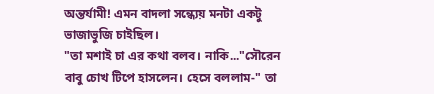অন্তর্যামী! এমন বাদলা সন্ধ্যেয় মনটা একটু ভাজাভুজি চাইছিল।
"তা মশাই চা এর কথা বলব। নাকি..."সৌরেন বাবু চোখ টিপে হাসলেন। হেসে বললাম-" তা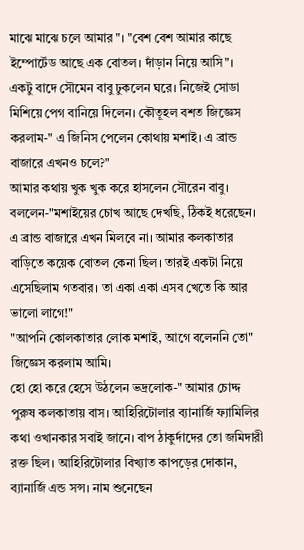মাঝে মাঝে চলে আমার"। "বেশ বেশ আমার কাছে ইম্পোর্টেড আছে এক বোতল। দাঁড়ান নিয়ে আসি"।
একটু বাদে সৌমেন বাবু ঢুকলেন ঘরে। নিজেই সোডা মিশিয়ে পেগ বানিয়ে দিলেন। কৌতূহল বশত জিজ্ঞেস করলাম-" এ জিনিস পেলেন কোথায় মশাই। এ ব্রান্ড বাজারে এখনও চলে?"
আমার কথায় খুক খুক করে হাসলেন সৌরেন বাবু। বললেন-"মশাইয়ের চোখ আছে দেখছি, ঠিকই ধরেছেন। এ ব্রান্ড বাজারে এখন মিলবে না। আমার কলকাতার বাড়িতে কয়েক বোতল কেনা ছিল। তারই একটা নিয়ে এসেছিলাম গতবার। তা একা একা এসব খেতে কি আর ভালো লাগে!"
"আপনি কোলকাতার লোক মশাই, আগে বলেননি তো" জিজ্ঞেস করলাম আমি।
হো হো করে হেসে উঠলেন ভদ্রলোক-" আমার চোদ্দ পুরুষ কলকাতায় বাস। আহিরিটোলার ব্যানার্জি ফ্যামিলির কথা ওখানকার সবাই জানে। বাপ ঠাকুর্দাদের তো জমিদারী রক্ত ছিল। আহিরিটোলার বিখ্যাত কাপড়ের দোকান, ব্যানার্জি এন্ড সন্স। নাম শুনেছেন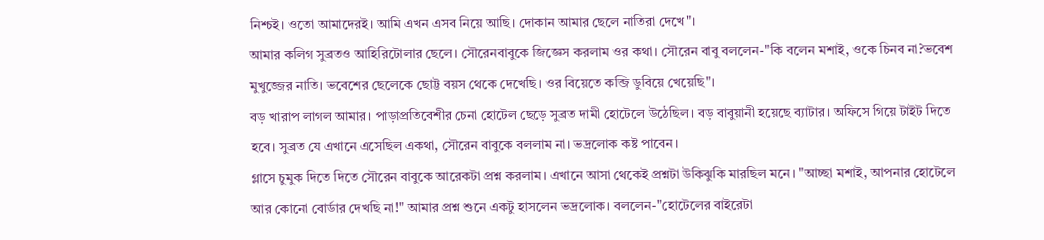নিশ্চই। ওতো আমাদেরই। আমি এখন এসব নিয়ে আছি। দোকান আমার ছেলে নাতিরা দেখে"।
আমার কলিগ সুব্রতও আহিরিটোলার ছেলে। সৌরেনবাবুকে জিজ্ঞেস করলাম ওর কথা। সৌরেন বাবু বললেন-"কি বলেন মশাই, ওকে চিনব না?ভবেশ মুখুজ্জের নাতি। ভবেশের ছেলেকে ছোট্ট বয়স থেকে দেখেছি। ওর বিয়েতে কব্জি ডুবিয়ে খেয়েছি"।
বড় খারাপ লাগল আমার। পাড়াপ্রতিবেশীর চেনা হোটেল ছেড়ে সুব্রত দামী হোটেলে উঠেছিল। বড় বাবুয়ানী হয়েছে ব্যাটার। অফিসে গিয়ে টাইট দিতে হবে। সুব্রত যে এখানে এসেছিল একথা, সৌরেন বাবুকে বললাম না। ভদ্রলোক কষ্ট পাবেন।
গ্লাসে চুমুক দিতে দিতে সৌরেন বাবুকে আরেকটা প্রশ্ন করলাম। এখানে আসা থেকেই প্রশ্নটা উকিঝুকি মারছিল মনে। "আচ্ছা মশাই, আপনার হোটেলে আর কোনো বোর্ডার দেখছি না!" আমার প্রশ্ন শুনে একটু হাসলেন ভদ্রলোক। বললেন-"হোটেলের বাইরেটা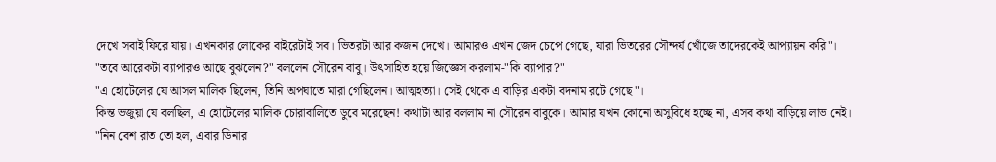দেখে সবাই ফিরে যায়। এখনকার লোকের বাইরেটাই সব। ভিতরটা আর কজন দেখে। আমারও এখন জেদ চেপে গেছে, যারা ভিতরের সৌন্দর্য খোঁজে তাদেরকেই আপ্যায়ন করি"।
"তবে আরেকটা ব্যাপারও আছে বুঝলেন?" বললেন সৌরেন বাবু। উৎসাহিত হয়ে জিজ্ঞেস করলাম-"কি ব্যাপার?"
"এ হোটেলের যে আসল মালিক ছিলেন, তিনি অপঘাতে মারা গেছিলেন। আত্মহত্যা। সেই থেকে এ বাড়ির একটা বদনাম রটে গেছে"।
কিন্ত ভজুয়া যে বলছিল, এ হোটেলের মালিক চোরাবালিতে ডুবে মরেছেন! কথাটা আর বললাম না সৌরেন বাবুকে। আমার যখন কোনো অসুবিধে হচ্ছে না, এসব কথা বাড়িয়ে লাভ নেই।
"নিন বেশ রাত তো হল, এবার ডিনার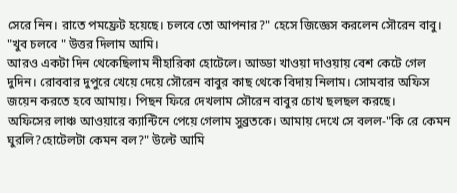সেরে নিন। রাতে পমফ্রেট হয়েছে। চলবে তো আপনার?" হেসে জিজ্ঞেস করলেন সৌরেন বাবু।
"খুব চলবে " উত্তর দিলাম আমি।
আরও একটা দিন থেকেছিলাম নীহারিকা হোটেলে। আড্ডা খাওয়া দাওয়ায় বেশ কেটে গেল দুদিন। রোববার দুপুরে খেয়ে দেয়ে সৌরেন বাবুর কাছ থেকে বিদায় নিলাম। সোমবার অফিস জয়েন করতে হবে আমায়। পিছন ফিরে দেখলাম সৌরেন বাবুর চোখ ছলছল করছে।
অফিসের লাঞ্চ আওয়ারে ক্যান্টিনে পেয়ে গেলাম সুব্রতকে। আমায় দেখে সে বলল-"কি রে কেমন ঘুরলি?হোটেলটা কেমন বল?" উল্টে আমি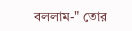বললাম-" তোর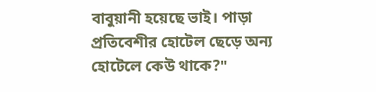বাবুয়ানী হয়েছে ভাই। পাড়া প্রতিবেশীর হোটেল ছেড়ে অন্য হোটেলে কেউ থাকে?"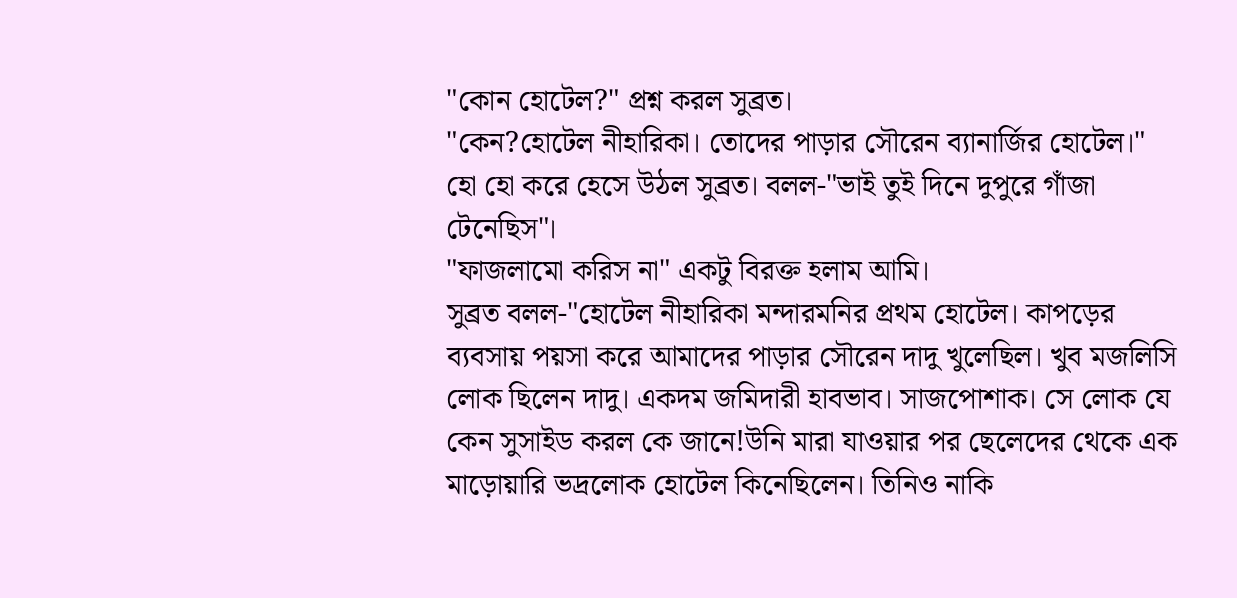"কোন হোটেল?" প্রশ্ন করল সুব্রত।
"কেন?হোটেল নীহারিকা। তোদের পাড়ার সৌরেন ব্যানার্জির হোটেল।"
হো হো করে হেসে উঠল সুব্রত। বলল-"ভাই তুই দিনে দুপুরে গাঁজা টেনেছিস"।
"ফাজলামো করিস না" একটু বিরক্ত হলাম আমি।
সুব্রত বলল-"হোটেল নীহারিকা মন্দারমনির প্ৰথম হোটেল। কাপড়ের ব্যবসায় পয়সা করে আমাদের পাড়ার সৌরেন দাদু খুলেছিল। খুব মজলিসি লোক ছিলেন দাদু। একদম জমিদারী হাবভাব। সাজপোশাক। সে লোক যে কেন সুসাইড করল কে জানে!উনি মারা যাওয়ার পর ছেলেদের থেকে এক মাড়োয়ারি ভদ্রলোক হোটেল কিনেছিলেন। তিনিও নাকি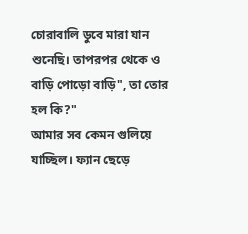চোরাবালি ডুবে মারা যান শুনেছি। তাপরপর থেকে ও বাড়ি পোড়ো বাড়ি", তা তোর হল কি?"
আমার সব কেমন গুলিয়ে যাচ্ছিল। ফ্যান ছেড়ে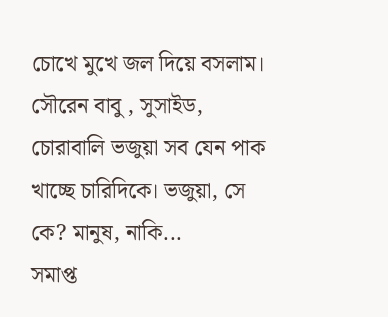চোখে মুখে জল দিয়ে বসলাম। সৌরেন বাবু , সুসাইড, চোরাবালি ভজুয়া সব যেন পাক খাচ্ছে চারিদিকে। ভজুয়া, সে কে? মানুষ, নাকি...
সমাপ্ত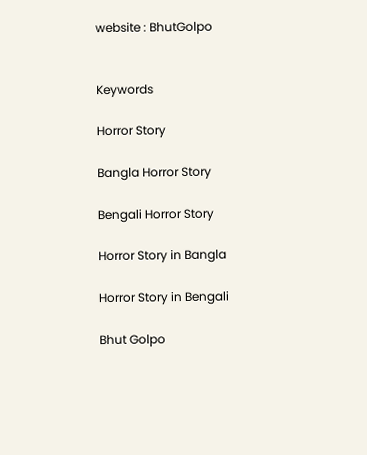website : BhutGolpo


Keywords

Horror Story

Bangla Horror Story

Bengali Horror Story

Horror Story in Bangla

Horror Story in Bengali

Bhut Golpo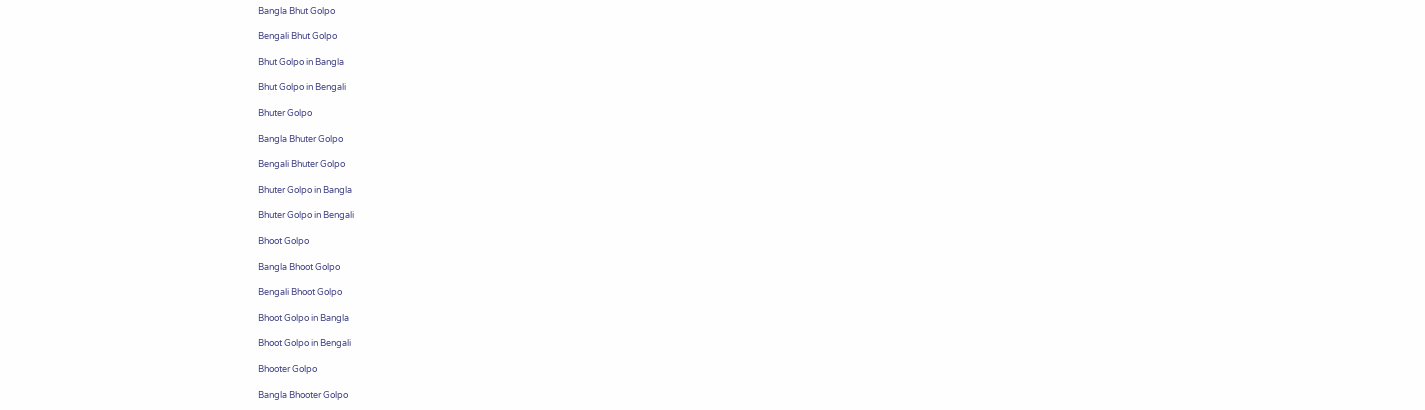Bangla Bhut Golpo

Bengali Bhut Golpo

Bhut Golpo in Bangla

Bhut Golpo in Bengali

Bhuter Golpo

Bangla Bhuter Golpo

Bengali Bhuter Golpo

Bhuter Golpo in Bangla

Bhuter Golpo in Bengali

Bhoot Golpo

Bangla Bhoot Golpo

Bengali Bhoot Golpo

Bhoot Golpo in Bangla

Bhoot Golpo in Bengali

Bhooter Golpo

Bangla Bhooter Golpo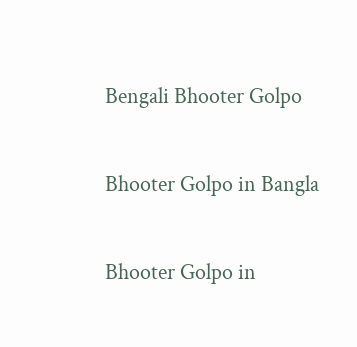Bengali Bhooter Golpo

Bhooter Golpo in Bangla

Bhooter Golpo in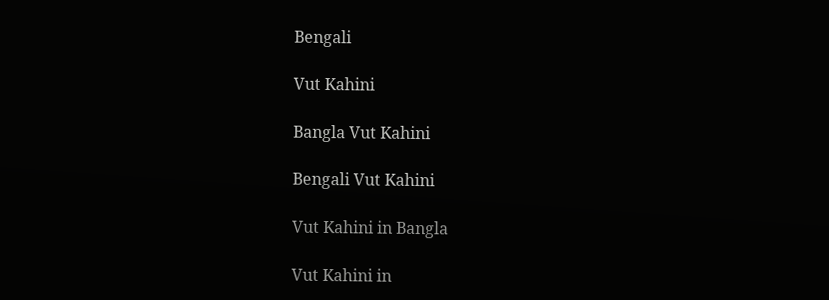Bengali

Vut Kahini

Bangla Vut Kahini

Bengali Vut Kahini

Vut Kahini in Bangla

Vut Kahini in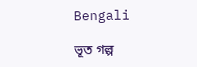Bengali

ভূত গল্প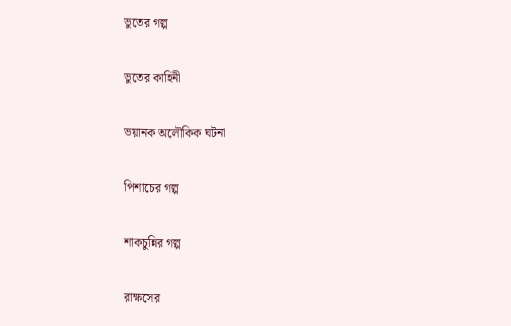ভুতের গল্প

ভুতের কাহিনী

ভয়ানক অলৌকিক ঘটনা

পিশাচের গল্প

শাকচুন্নির গল্প

রাক্ষসের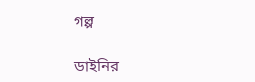গল্প

ডাইনির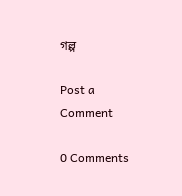গল্প

Post a Comment

0 Comments